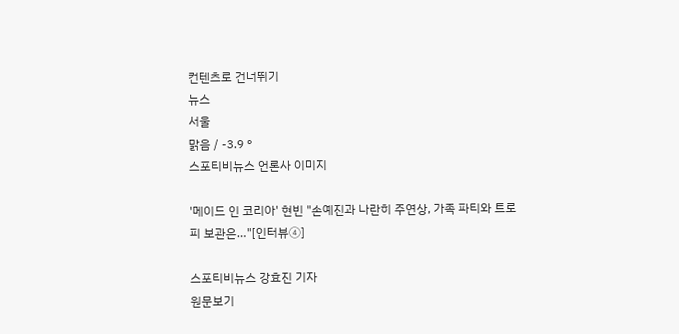컨텐츠로 건너뛰기
뉴스
서울
맑음 / -3.9 °
스포티비뉴스 언론사 이미지

'메이드 인 코리아' 현빈 "손예진과 나란히 주연상, 가족 파티와 트로피 보관은…"[인터뷰④]

스포티비뉴스 강효진 기자
원문보기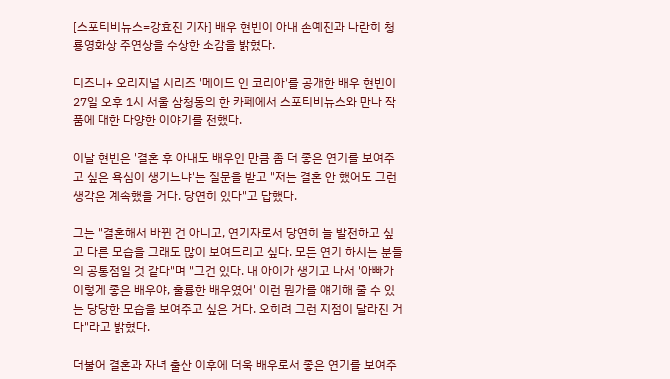[스포티비뉴스=강효진 기자] 배우 현빈이 아내 손예진과 나란히 청룡영화상 주연상을 수상한 소감을 밝혔다.

디즈니+ 오리지널 시리즈 '메이드 인 코리아'를 공개한 배우 현빈이 27일 오후 1시 서울 삼청동의 한 카페에서 스포티비뉴스와 만나 작품에 대한 다양한 이야기를 전했다.

이날 현빈은 '결혼 후 아내도 배우인 만큼 좀 더 좋은 연기를 보여주고 싶은 욕심이 생기느냐'는 질문을 받고 "저는 결혼 안 했어도 그런 생각은 계속했을 거다. 당연히 있다"고 답했다.

그는 "결혼해서 바뀐 건 아니고, 연기자로서 당연히 늘 발전하고 싶고 다른 모습을 그래도 많이 보여드리고 싶다. 모든 연기 하시는 분들의 공통점일 것 같다"며 "그건 있다. 내 아이가 생기고 나서 '아빠가 이렇게 좋은 배우야, 훌륭한 배우였어' 이런 뭔가를 얘기해 줄 수 있는 당당한 모습을 보여주고 싶은 거다. 오히려 그런 지점이 달라진 거다"라고 밝혔다.

더불어 결혼과 자녀 출산 이후에 더욱 배우로서 좋은 연기를 보여주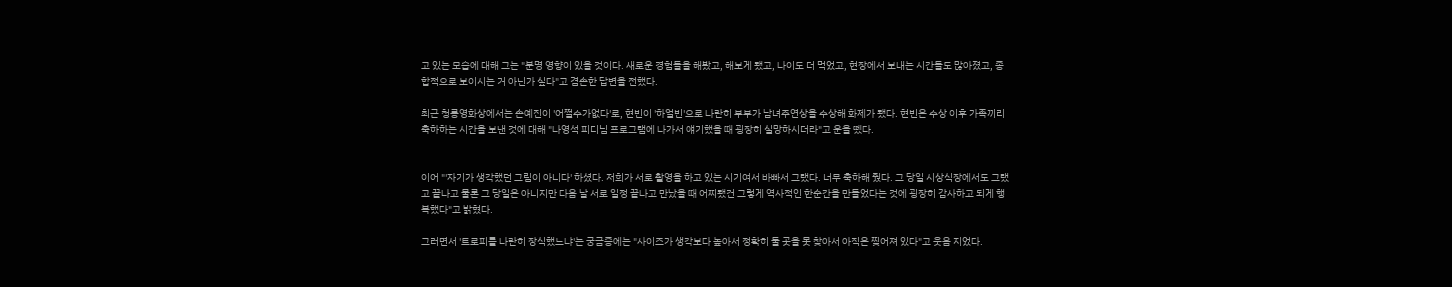고 있는 모습에 대해 그는 "분명 영향이 있을 것이다. 새로운 경험들을 해봤고, 해보게 됐고, 나이도 더 먹었고, 현장에서 보내는 시간들도 많아졌고, 종합적으로 보이시는 거 아닌가 싶다"고 겸손한 답변을 전했다.

최근 청룡영화상에서는 손예진이 '어쩔수가없다'로, 현빈이 '하얼빈'으로 나란히 부부가 남녀주연상을 수상해 화제가 됐다. 현빈은 수상 이후 가족끼리 축하하는 시간을 보낸 것에 대해 "나영석 피디님 프로그램에 나가서 얘기했을 때 굉장히 실망하시더라"고 운을 뗐다.


이어 "'자기가 생각했던 그림이 아니다' 하셨다. 저희가 서로 촬영을 하고 있는 시기여서 바빠서 그랬다. 너무 축하해 줬다. 그 당일 시상식장에서도 그랬고 끝나고 물론 그 당일은 아니지만 다음 날 서로 일정 끝나고 만났을 때 어찌됐건 그렇게 역사적인 한순간을 만들었다는 것에 굉장히 감사하고 되게 행복했다"고 밝혔다.

그러면서 '트로피를 나란히 장식했느냐'는 궁금증에는 "사이즈가 생각보다 높아서 정확히 둘 곳을 못 찾아서 아직은 찢어져 있다"고 웃음 지었다.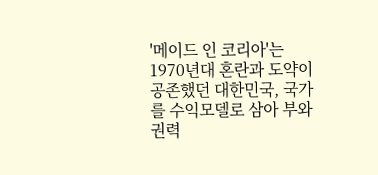'메이드 인 코리아'는 1970년대 혼란과 도약이 공존했던 대한민국, 국가를 수익모델로 삼아 부와 권력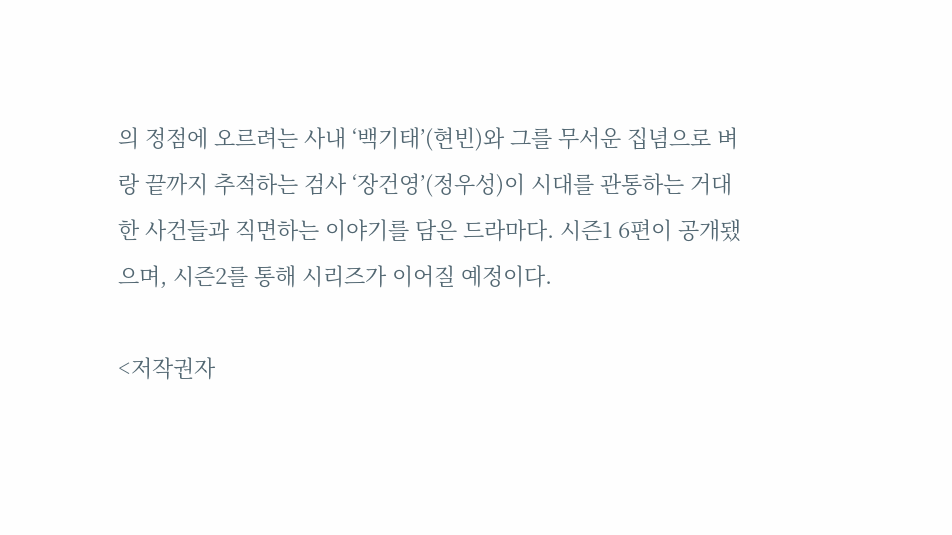의 정점에 오르려는 사내 ‘백기태’(현빈)와 그를 무서운 집념으로 벼랑 끝까지 추적하는 검사 ‘장건영’(정우성)이 시대를 관통하는 거대한 사건들과 직면하는 이야기를 담은 드라마다. 시즌1 6편이 공개됐으며, 시즌2를 통해 시리즈가 이어질 예정이다.

<저작권자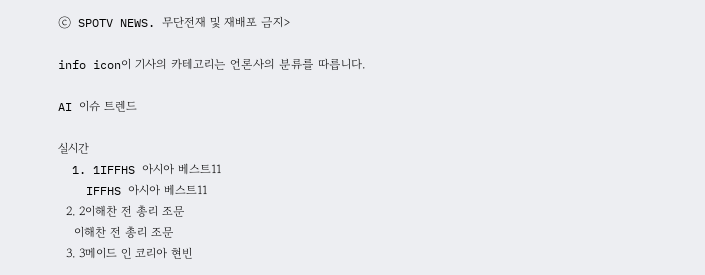ⓒ SPOTV NEWS. 무단전재 및 재배포 금지>

info icon이 기사의 카테고리는 언론사의 분류를 따릅니다.

AI 이슈 트렌드

실시간
  1. 1IFFHS 아시아 베스트11
    IFFHS 아시아 베스트11
  2. 2이해찬 전 총리 조문
    이해찬 전 총리 조문
  3. 3메이드 인 코리아 현빈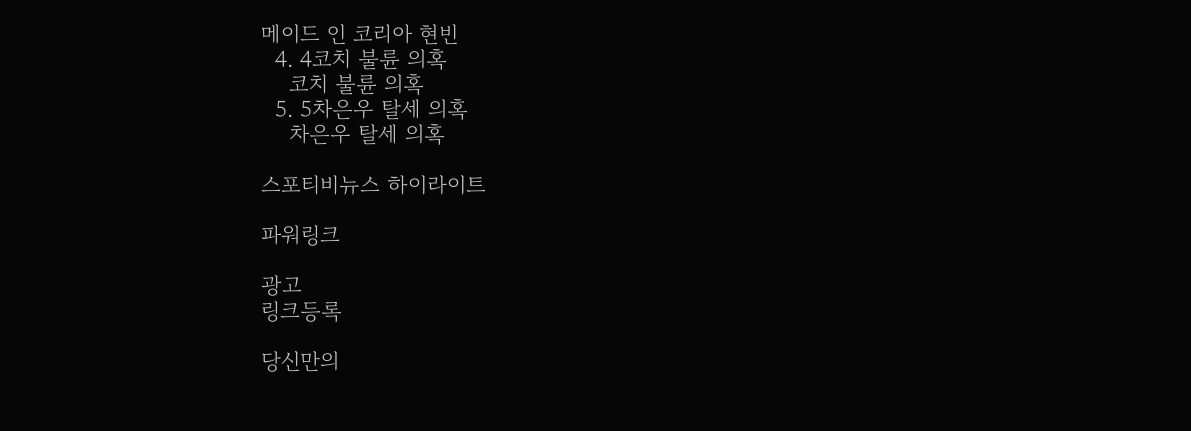메이드 인 코리아 현빈
  4. 4코치 불륜 의혹
    코치 불륜 의혹
  5. 5차은우 탈세 의혹
    차은우 탈세 의혹

스포티비뉴스 하이라이트

파워링크

광고
링크등록

당신만의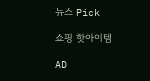뉴스 Pick

쇼핑 핫아이템

AD